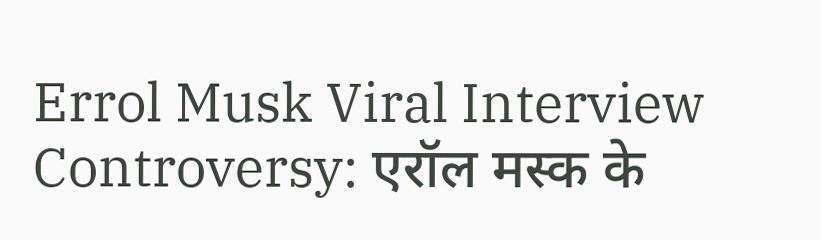Errol Musk Viral Interview Controversy: एरॉल मस्क के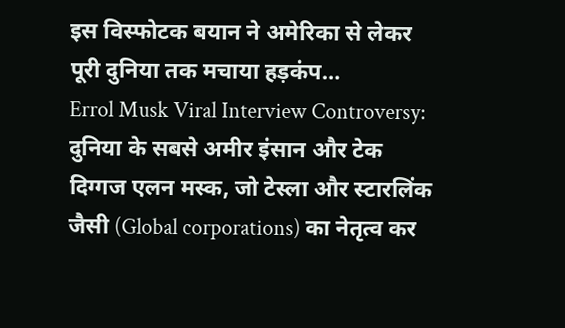इस विस्फोटक बयान ने अमेरिका से लेकर पूरी दुनिया तक मचाया हड़कंप…
Errol Musk Viral Interview Controversy: दुनिया के सबसे अमीर इंसान और टेक दिग्गज एलन मस्क, जो टेस्ला और स्टारलिंक जैसी (Global corporations) का नेतृत्व कर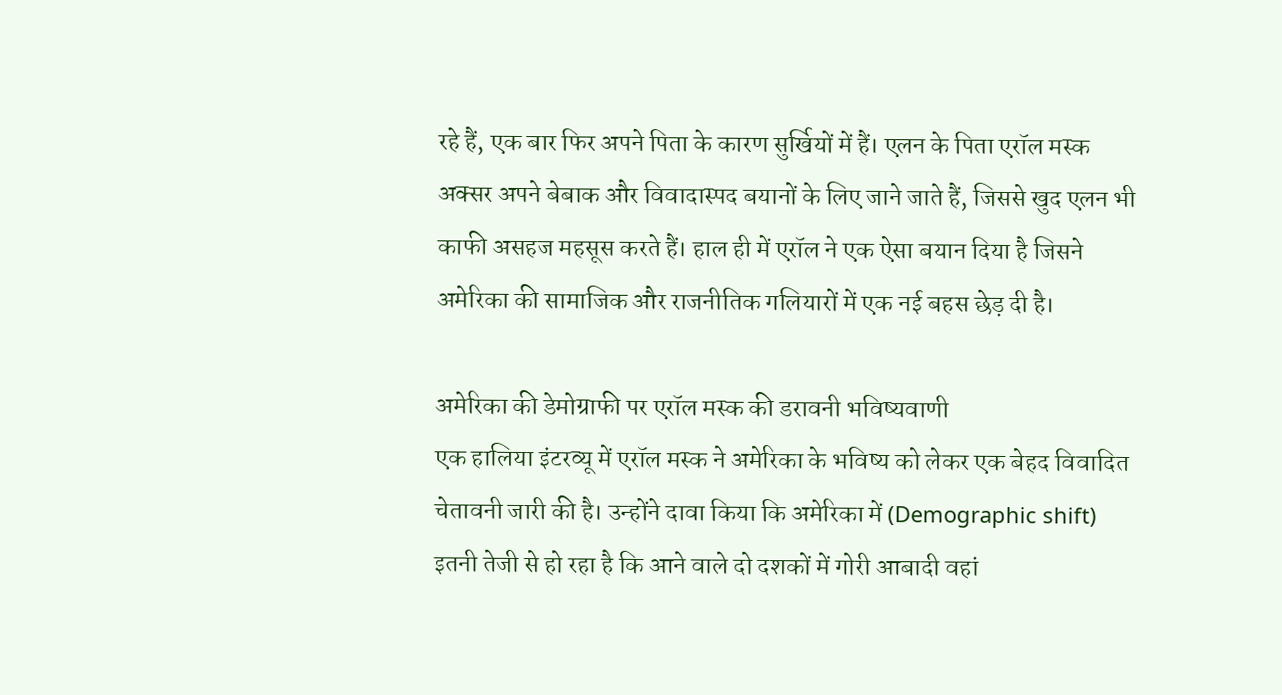रहे हैं, एक बार फिर अपने पिता के कारण सुर्खियों में हैं। एलन के पिता एरॉल मस्क अक्सर अपने बेबाक और विवादास्पद बयानों के लिए जाने जाते हैं, जिससे खुद एलन भी काफी असहज महसूस करते हैं। हाल ही में एरॉल ने एक ऐसा बयान दिया है जिसने अमेरिका की सामाजिक और राजनीतिक गलियारों में एक नई बहस छेड़ दी है।

अमेरिका की डेमोग्राफी पर एरॉल मस्क की डरावनी भविष्यवाणी
एक हालिया इंटरव्यू में एरॉल मस्क ने अमेरिका के भविष्य को लेकर एक बेहद विवादित चेतावनी जारी की है। उन्होंने दावा किया कि अमेरिका में (Demographic shift) इतनी तेजी से हो रहा है कि आने वाले दो दशकों में गोरी आबादी वहां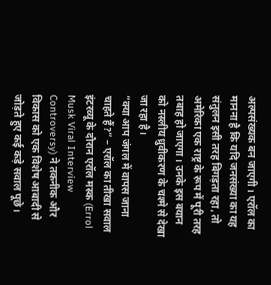अल्पसंख्यक बन जाएगी। एरॉल का मानना है कि यदि जनसंख्या का यह संतुलन इसी तरह बिगड़ता रहा, तो अमेरिका एक राष्ट्र के रूप में पूरी तरह तबाह हो जाएगा। उनके इस बयान को नस्लीय ध्रुवीकरण के चश्मे से देखा जा रहा है।
“क्या आप जंगल में वापस जाना चाहते हैं?” – एरॉल का तीखा सवाल
इंटरव्यू के दौरान एरॉल मस्क (Errol Musk Viral Interview Controversy) ने तकनीक और विकास को एक विशेष आबादी से जोड़ते हुए कई कड़े सवाल पूछे।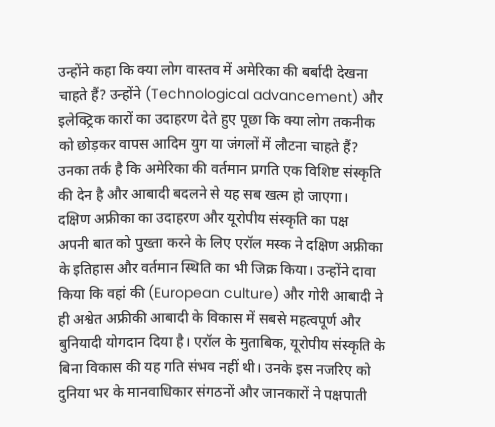उन्होंने कहा कि क्या लोग वास्तव में अमेरिका की बर्बादी देखना चाहते हैं? उन्होंने (Technological advancement) और इलेक्ट्रिक कारों का उदाहरण देते हुए पूछा कि क्या लोग तकनीक को छोड़कर वापस आदिम युग या जंगलों में लौटना चाहते हैं? उनका तर्क है कि अमेरिका की वर्तमान प्रगति एक विशिष्ट संस्कृति की देन है और आबादी बदलने से यह सब खत्म हो जाएगा।
दक्षिण अफ्रीका का उदाहरण और यूरोपीय संस्कृति का पक्ष
अपनी बात को पुख्ता करने के लिए एरॉल मस्क ने दक्षिण अफ्रीका के इतिहास और वर्तमान स्थिति का भी जिक्र किया। उन्होंने दावा किया कि वहां की (European culture) और गोरी आबादी ने ही अश्वेत अफ्रीकी आबादी के विकास में सबसे महत्वपूर्ण और बुनियादी योगदान दिया है। एरॉल के मुताबिक, यूरोपीय संस्कृति के बिना विकास की यह गति संभव नहीं थी। उनके इस नजरिए को दुनिया भर के मानवाधिकार संगठनों और जानकारों ने पक्षपाती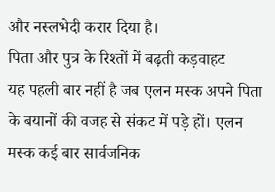और नस्लभेदी करार दिया है।
पिता और पुत्र के रिश्तों में बढ़ती कड़वाहट
यह पहली बार नहीं है जब एलन मस्क अपने पिता के बयानों की वजह से संकट में पड़े हों। एलन मस्क कई बार सार्वजनिक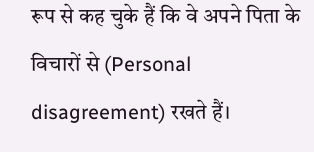रूप से कह चुके हैं कि वे अपने पिता के विचारों से (Personal disagreement) रखते हैं।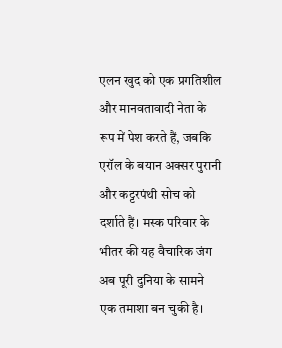एलन खुद को एक प्रगतिशील और मानवतावादी नेता के रूप में पेश करते हैं, जबकि एरॉल के बयान अक्सर पुरानी और कट्टरपंथी सोच को दर्शाते हैं। मस्क परिवार के भीतर की यह वैचारिक जंग अब पूरी दुनिया के सामने एक तमाशा बन चुकी है।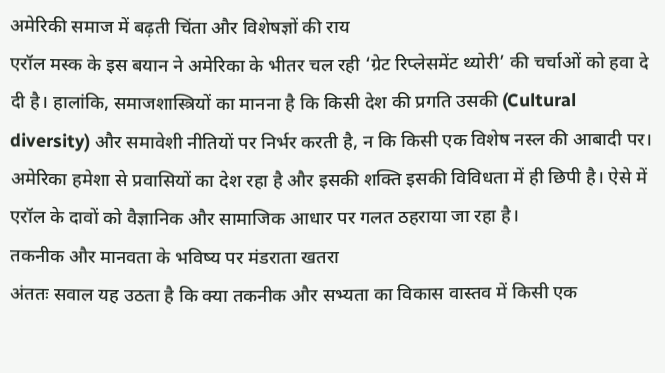अमेरिकी समाज में बढ़ती चिंता और विशेषज्ञों की राय
एरॉल मस्क के इस बयान ने अमेरिका के भीतर चल रही ‘ग्रेट रिप्लेसमेंट थ्योरी’ की चर्चाओं को हवा दे दी है। हालांकि, समाजशास्त्रियों का मानना है कि किसी देश की प्रगति उसकी (Cultural diversity) और समावेशी नीतियों पर निर्भर करती है, न कि किसी एक विशेष नस्ल की आबादी पर। अमेरिका हमेशा से प्रवासियों का देश रहा है और इसकी शक्ति इसकी विविधता में ही छिपी है। ऐसे में एरॉल के दावों को वैज्ञानिक और सामाजिक आधार पर गलत ठहराया जा रहा है।
तकनीक और मानवता के भविष्य पर मंडराता खतरा
अंततः सवाल यह उठता है कि क्या तकनीक और सभ्यता का विकास वास्तव में किसी एक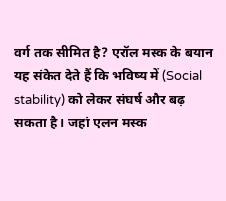वर्ग तक सीमित है? एरॉल मस्क के बयान यह संकेत देते हैं कि भविष्य में (Social stability) को लेकर संघर्ष और बढ़ सकता है। जहां एलन मस्क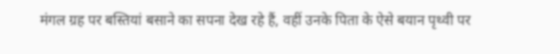मंगल ग्रह पर बस्तियां बसाने का सपना देख रहे हैं, वहीं उनके पिता के ऐसे बयान पृथ्वी पर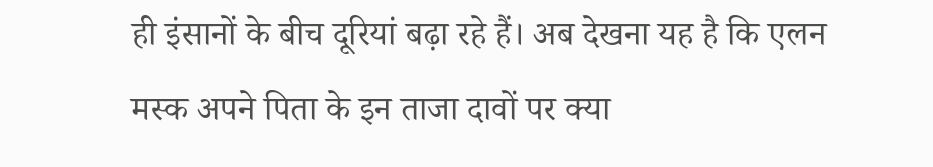ही इंसानों के बीच दूरियां बढ़ा रहे हैं। अब देखना यह है कि एलन मस्क अपने पिता के इन ताजा दावों पर क्या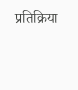प्रतिक्रिया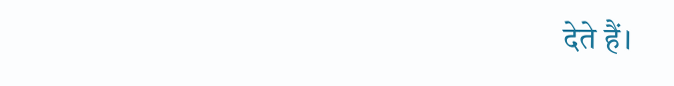देते हैं।